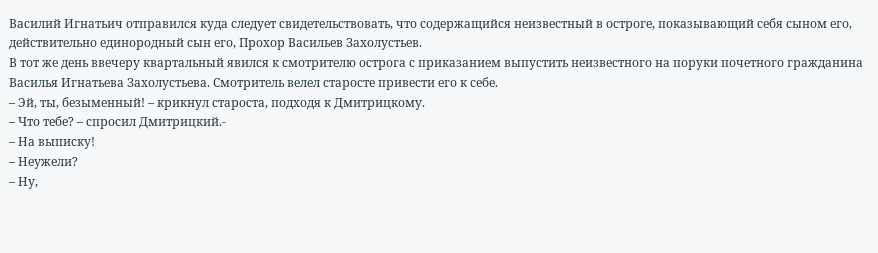Василий Игнатьич отправился куда следует свидетельствовать, что содержащийся неизвестный в остроге, показывающий себя сыном его, действительно единородный сын его, Прохор Васильев Захолустьев.
В тот же день ввечеру квартальный явился к смотрителю острога с приказанием выпустить неизвестного на поруки почетного гражданина Василья Игнатьева Захолустьева. Смотритель велел старосте привести его к себе.
– Эй, ты, безыменный! – крикнул староста, подходя к Дмитрицкому.
– Что тебе? – спросил Дмитрицкий.-
– На выписку!
– Неужели?
– Ну,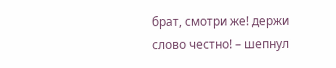брат, смотри же! держи слово честно! – шепнул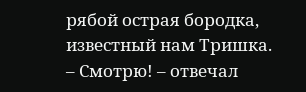рябой острая бородка, известный нам Тришка.
– Смотрю! – отвечал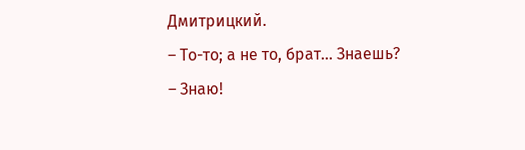Дмитрицкий.
– То-то; а не то, брат… Знаешь?
– Знаю!